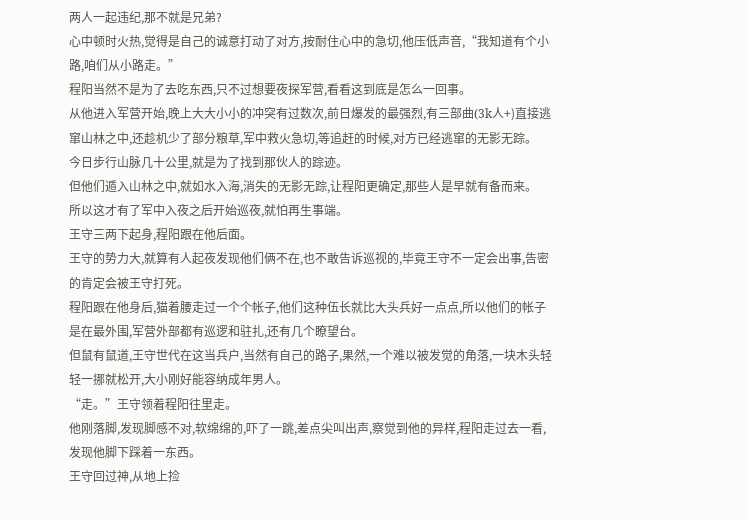两人一起违纪,那不就是兄弟?
心中顿时火热,觉得是自己的诚意打动了对方,按耐住心中的急切,他压低声音,“我知道有个小路,咱们从小路走。”
程阳当然不是为了去吃东西,只不过想要夜探军营,看看这到底是怎么一回事。
从他进入军营开始,晚上大大小小的冲突有过数次,前日爆发的最强烈,有三部曲(3k人+)直接逃窜山林之中,还趁机少了部分粮草,军中救火急切,等追赶的时候,对方已经逃窜的无影无踪。
今日步行山脉几十公里,就是为了找到那伙人的踪迹。
但他们遁入山林之中,就如水入海,消失的无影无踪,让程阳更确定,那些人是早就有备而来。
所以这才有了军中入夜之后开始巡夜,就怕再生事端。
王守三两下起身,程阳跟在他后面。
王守的势力大,就算有人起夜发现他们俩不在,也不敢告诉巡视的,毕竟王守不一定会出事,告密的肯定会被王守打死。
程阳跟在他身后,猫着腰走过一个个帐子,他们这种伍长就比大头兵好一点点,所以他们的帐子是在最外围,军营外部都有巡逻和驻扎,还有几个瞭望台。
但鼠有鼠道,王守世代在这当兵户,当然有自己的路子,果然,一个难以被发觉的角落,一块木头轻轻一挪就松开,大小刚好能容纳成年男人。
“走。”王守领着程阳往里走。
他刚落脚,发现脚感不对,软绵绵的,吓了一跳,差点尖叫出声,察觉到他的异样,程阳走过去一看,发现他脚下踩着一东西。
王守回过神,从地上捡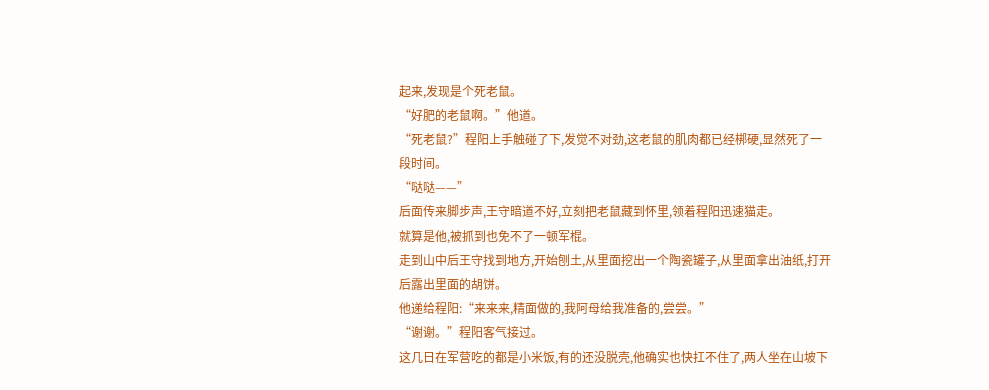起来,发现是个死老鼠。
“好肥的老鼠啊。”他道。
“死老鼠?”程阳上手触碰了下,发觉不对劲,这老鼠的肌肉都已经梆硬,显然死了一段时间。
“哒哒——”
后面传来脚步声,王守暗道不好,立刻把老鼠藏到怀里,领着程阳迅速猫走。
就算是他,被抓到也免不了一顿军棍。
走到山中后王守找到地方,开始刨土,从里面挖出一个陶瓷罐子,从里面拿出油纸,打开后露出里面的胡饼。
他递给程阳:“来来来,精面做的,我阿母给我准备的,尝尝。”
“谢谢。”程阳客气接过。
这几日在军营吃的都是小米饭,有的还没脱壳,他确实也快扛不住了,两人坐在山坡下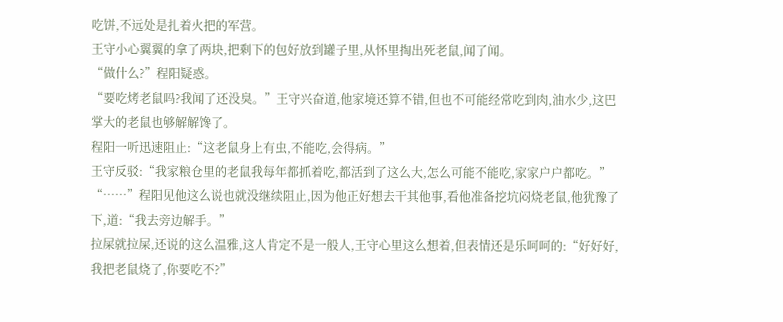吃饼,不远处是扎着火把的军营。
王守小心翼翼的拿了两块,把剩下的包好放到罐子里,从怀里掏出死老鼠,闻了闻。
“做什么?”程阳疑惑。
“要吃烤老鼠吗?我闻了还没臭。”王守兴奋道,他家境还算不错,但也不可能经常吃到肉,油水少,这巴掌大的老鼠也够解解馋了。
程阳一听迅速阻止:“这老鼠身上有虫,不能吃,会得病。”
王守反驳:“我家粮仓里的老鼠我每年都抓着吃,都活到了这么大,怎么可能不能吃,家家户户都吃。”
“……”程阳见他这么说也就没继续阻止,因为他正好想去干其他事,看他准备挖坑闷烧老鼠,他犹豫了下,道:“我去旁边解手。”
拉屎就拉屎,还说的这么温雅,这人肯定不是一般人,王守心里这么想着,但表情还是乐呵呵的:“好好好,我把老鼠烧了,你要吃不?”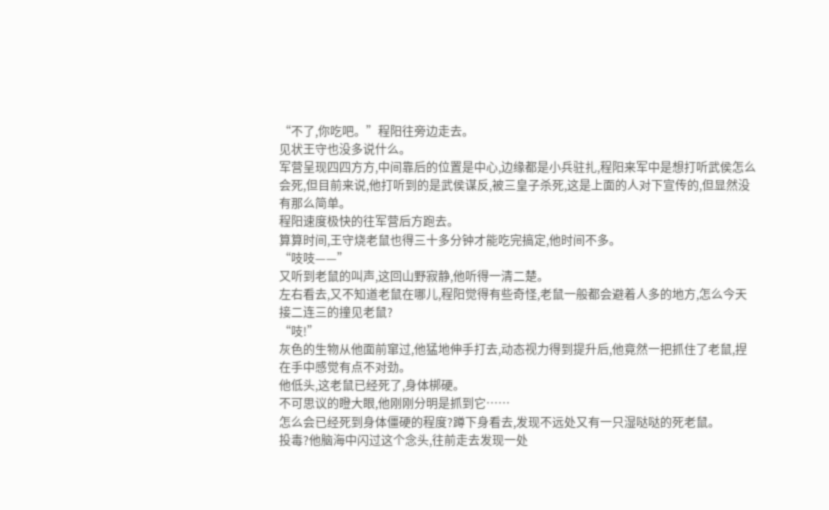“不了,你吃吧。”程阳往旁边走去。
见状王守也没多说什么。
军营呈现四四方方,中间靠后的位置是中心,边缘都是小兵驻扎,程阳来军中是想打听武侯怎么会死,但目前来说,他打听到的是武侯谋反,被三皇子杀死,这是上面的人对下宣传的,但显然没有那么简单。
程阳速度极快的往军营后方跑去。
算算时间,王守烧老鼠也得三十多分钟才能吃完搞定,他时间不多。
“吱吱——”
又听到老鼠的叫声,这回山野寂静,他听得一清二楚。
左右看去,又不知道老鼠在哪儿,程阳觉得有些奇怪,老鼠一般都会避着人多的地方,怎么今天接二连三的撞见老鼠?
“吱!”
灰色的生物从他面前窜过,他猛地伸手打去,动态视力得到提升后,他竟然一把抓住了老鼠,捏在手中感觉有点不对劲。
他低头,这老鼠已经死了,身体梆硬。
不可思议的瞪大眼,他刚刚分明是抓到它……
怎么会已经死到身体僵硬的程度?蹲下身看去,发现不远处又有一只湿哒哒的死老鼠。
投毒?他脑海中闪过这个念头,往前走去发现一处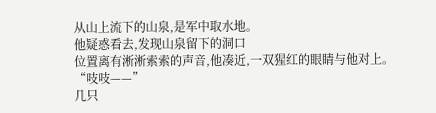从山上流下的山泉,是军中取水地。
他疑惑看去,发现山泉留下的洞口
位置离有淅淅索索的声音,他凑近,一双猩红的眼睛与他对上。
“吱吱——”
几只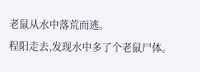老鼠从水中落荒而逃。
程阳走去,发现水中多了个老鼠尸体。